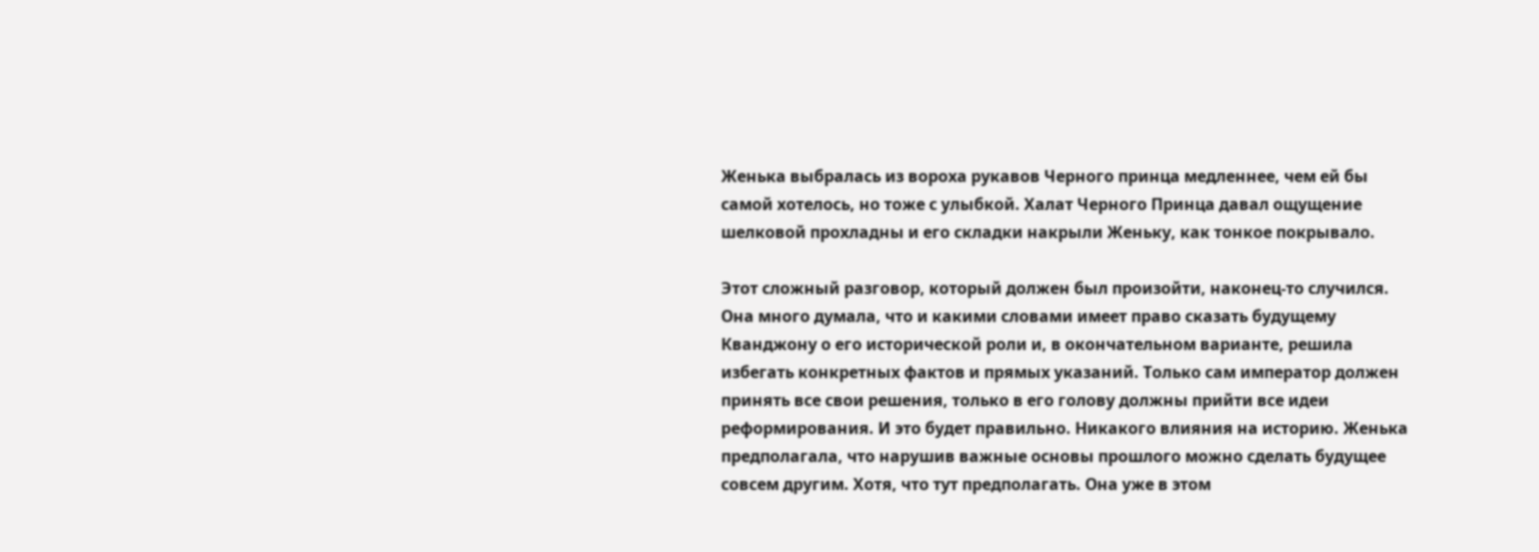Женька выбралась из вороха рукавов Черного принца медленнее, чем ей бы самой хотелось, но тоже с улыбкой. Халат Черного Принца давал ощущение шелковой прохладны и его складки накрыли Женьку, как тонкое покрывало.

Этот сложный разговор, который должен был произойти, наконец-то случился. Она много думала, что и какими словами имеет право сказать будущему Кванджону о его исторической роли и, в окончательном варианте, решила избегать конкретных фактов и прямых указаний. Только сам император должен принять все свои решения, только в его голову должны прийти все идеи реформирования. И это будет правильно. Никакого влияния на историю. Женька предполагала, что нарушив важные основы прошлого можно сделать будущее совсем другим. Хотя, что тут предполагать. Она уже в этом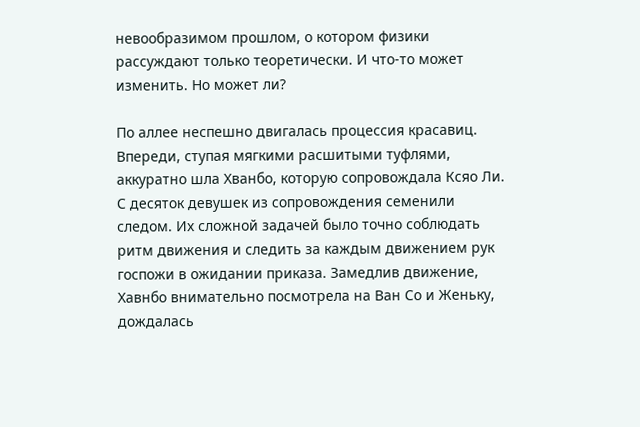невообразимом прошлом, о котором физики рассуждают только теоретически. И что-то может изменить. Но может ли?

По аллее неспешно двигалась процессия красавиц. Впереди, ступая мягкими расшитыми туфлями, аккуратно шла Хванбо, которую сопровождала Ксяо Ли. С десяток девушек из сопровождения семенили следом. Их сложной задачей было точно соблюдать ритм движения и следить за каждым движением рук госпожи в ожидании приказа. Замедлив движение, Хавнбо внимательно посмотрела на Ван Со и Женьку, дождалась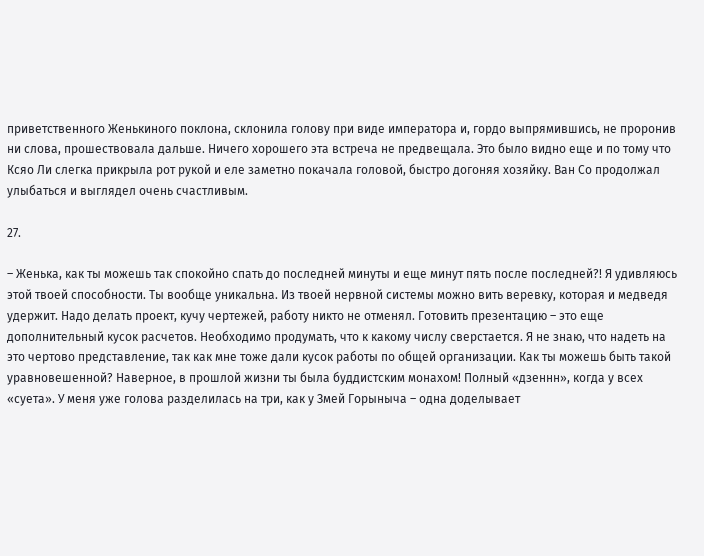приветственного Женькиного поклона, склонила голову при виде императора и, гордо выпрямившись, не проронив ни слова, прошествовала дальше. Ничего хорошего эта встреча не предвещала. Это было видно еще и по тому что Ксяо Ли слегка прикрыла рот рукой и еле заметно покачала головой, быстро догоняя хозяйку. Ван Со продолжал улыбаться и выглядел очень счастливым.

27.

– Женька, как ты можешь так спокойно спать до последней минуты и еще минут пять после последней?! Я удивляюсь этой твоей способности. Ты вообще уникальна. Из твоей нервной системы можно вить веревку, которая и медведя удержит. Надо делать проект, кучу чертежей, работу никто не отменял. Готовить презентацию – это еще дополнительный кусок расчетов. Необходимо продумать, что к какому числу сверстается. Я не знаю, что надеть на это чертово представление, так как мне тоже дали кусок работы по общей организации. Как ты можешь быть такой уравновешенной? Наверное, в прошлой жизни ты была буддистским монахом! Полный «дзеннн», когда у всех «суета». У меня уже голова разделилась на три, как у Змей Горыныча – одна доделывает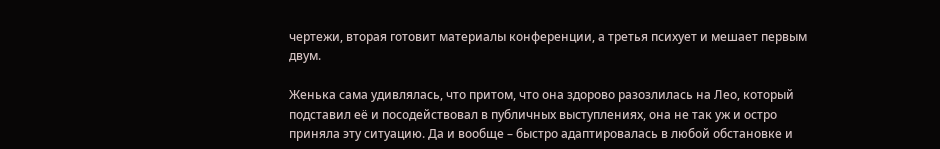чертежи, вторая готовит материалы конференции, а третья психует и мешает первым двум.

Женька сама удивлялась, что притом, что она здорово разозлилась на Лео, который подставил её и посодействовал в публичных выступлениях, она не так уж и остро приняла эту ситуацию. Да и вообще – быстро адаптировалась в любой обстановке и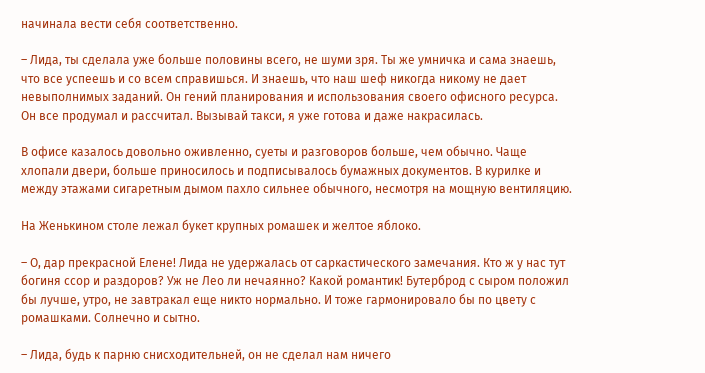начинала вести себя соответственно.

– Лида, ты сделала уже больше половины всего, не шуми зря. Ты же умничка и сама знаешь, что все успеешь и со всем справишься. И знаешь, что наш шеф никогда никому не дает невыполнимых заданий. Он гений планирования и использования своего офисного ресурса. Он все продумал и рассчитал. Вызывай такси, я уже готова и даже накрасилась.

В офисе казалось довольно оживленно, суеты и разговоров больше, чем обычно. Чаще хлопали двери, больше приносилось и подписывалось бумажных документов. В курилке и между этажами сигаретным дымом пахло сильнее обычного, несмотря на мощную вентиляцию.

На Женькином столе лежал букет крупных ромашек и желтое яблоко.

– О, дар прекрасной Елене! Лида не удержалась от саркастического замечания. Кто ж у нас тут богиня ссор и раздоров? Уж не Лео ли нечаянно? Какой романтик! Бутерброд с сыром положил бы лучше, утро, не завтракал еще никто нормально. И тоже гармонировало бы по цвету с ромашками. Солнечно и сытно.

– Лида, будь к парню снисходительней, он не сделал нам ничего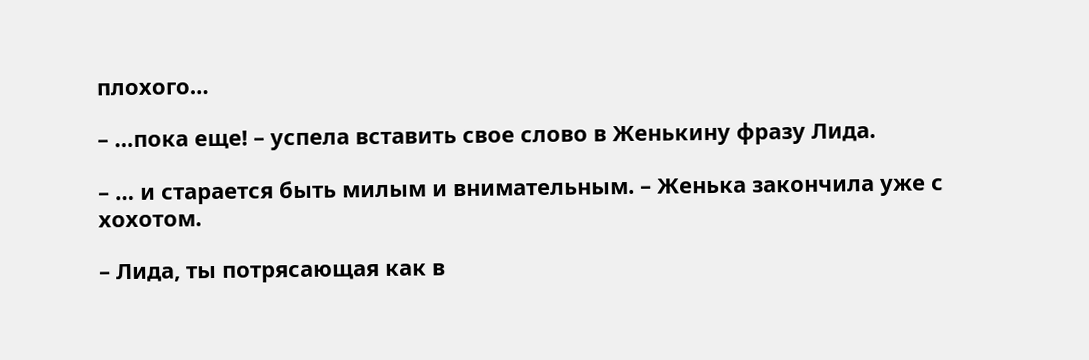плохого…

– …пока еще! – успела вставить свое слово в Женькину фразу Лида.

– … и старается быть милым и внимательным. – Женька закончила уже с хохотом.

– Лида, ты потрясающая как в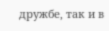дружбе, так и в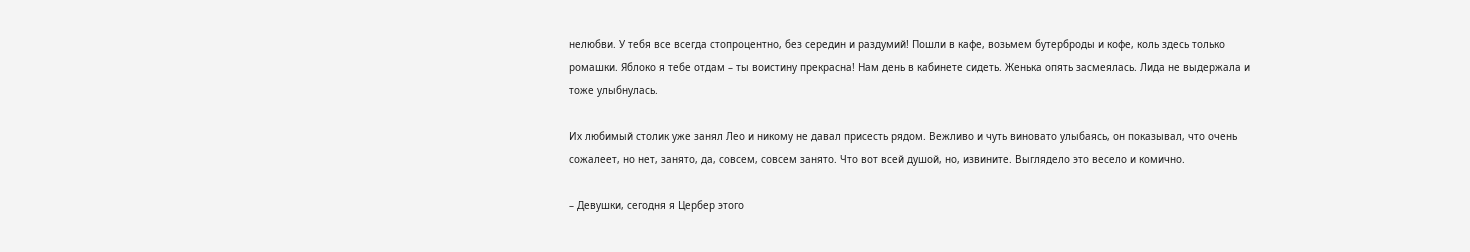нелюбви. У тебя все всегда стопроцентно, без середин и раздумий! Пошли в кафе, возьмем бутерброды и кофе, коль здесь только ромашки. Яблоко я тебе отдам – ты воистину прекрасна! Нам день в кабинете сидеть. Женька опять засмеялась. Лида не выдержала и тоже улыбнулась.

Их любимый столик уже занял Лео и никому не давал присесть рядом. Вежливо и чуть виновато улыбаясь, он показывал, что очень сожалеет, но нет, занято, да, совсем, совсем занято. Что вот всей душой, но, извините. Выглядело это весело и комично.

– Девушки, сегодня я Цербер этого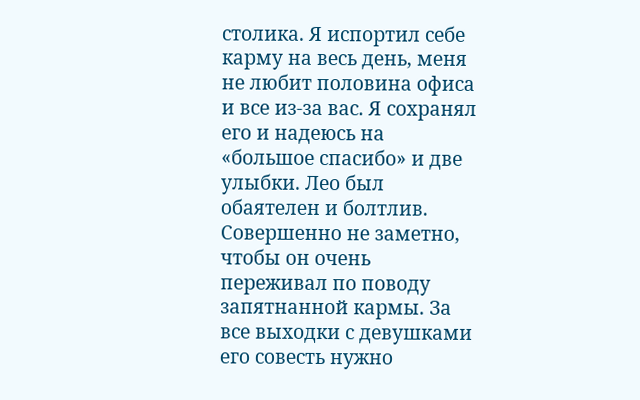столика. Я испортил себе карму на весь день, меня не любит половина офиса и все из-за вас. Я сохранял его и надеюсь на «большое спасибо» и две улыбки. Лео был обаятелен и болтлив. Совершенно не заметно, чтобы он очень переживал по поводу запятнанной кармы. За все выходки с девушками его совесть нужно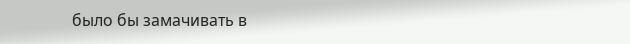было бы замачивать в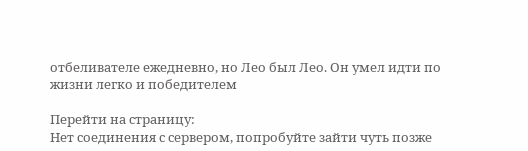отбеливателе ежедневно, но Лео был Лео. Он умел идти по жизни легко и победителем

Перейти на страницу:
Нет соединения с сервером, попробуйте зайти чуть позже